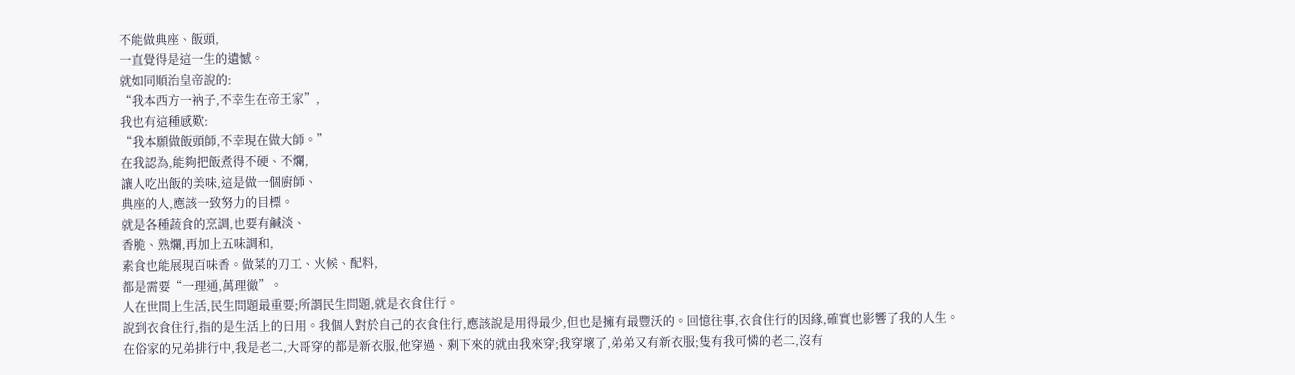不能做典座、飯頭,
一直覺得是這一生的遺憾。
就如同順治皇帝說的:
“我本西方一衲子,不幸生在帝王家”,
我也有這種感歎:
“我本願做飯頭師,不幸現在做大師。”
在我認為,能夠把飯煮得不硬、不爛,
讓人吃出飯的美味,這是做一個廚師、
典座的人,應該一致努力的目標。
就是各種蔬食的烹調,也要有鹹淡、
香脆、熟爛,再加上五味調和,
素食也能展現百味香。做菜的刀工、火候、配料,
都是需要“一理通,萬理徹”。
人在世間上生活,民生問題最重要;所謂民生問題,就是衣食住行。
說到衣食住行,指的是生活上的日用。我個人對於自己的衣食住行,應該說是用得最少,但也是擁有最豐沃的。回憶往事,衣食住行的因緣,確實也影響了我的人生。
在俗家的兄弟排行中,我是老二,大哥穿的都是新衣服,他穿過、剩下來的就由我來穿;我穿壞了,弟弟又有新衣服;隻有我可憐的老二,沒有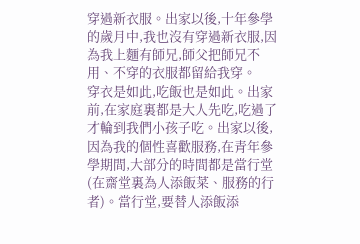穿過新衣服。出家以後,十年參學的歲月中,我也沒有穿過新衣服,因為我上麵有師兄,師父把師兄不用、不穿的衣服都留給我穿。
穿衣是如此,吃飯也是如此。出家前,在家庭裏都是大人先吃,吃過了才輪到我們小孩子吃。出家以後,因為我的個性喜歡服務,在青年參學期間,大部分的時間都是當行堂(在齋堂裏為人添飯菜、服務的行者)。當行堂,要替人添飯添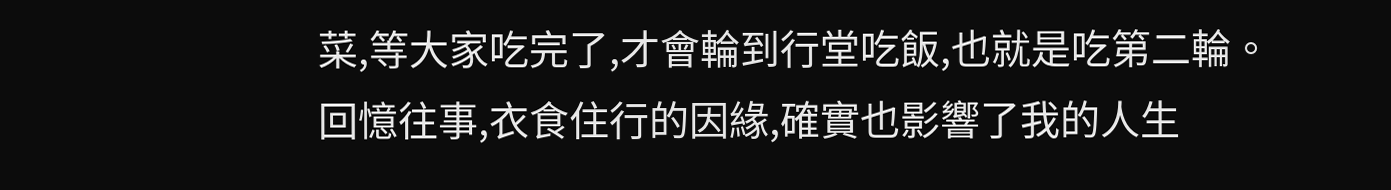菜,等大家吃完了,才會輪到行堂吃飯,也就是吃第二輪。
回憶往事,衣食住行的因緣,確實也影響了我的人生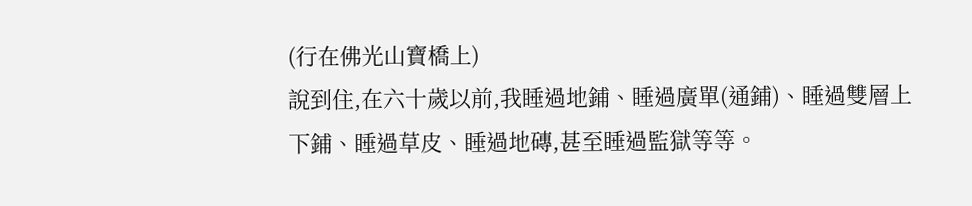(行在佛光山寶橋上)
說到住,在六十歲以前,我睡過地鋪、睡過廣單(通鋪)、睡過雙層上下鋪、睡過草皮、睡過地磚,甚至睡過監獄等等。